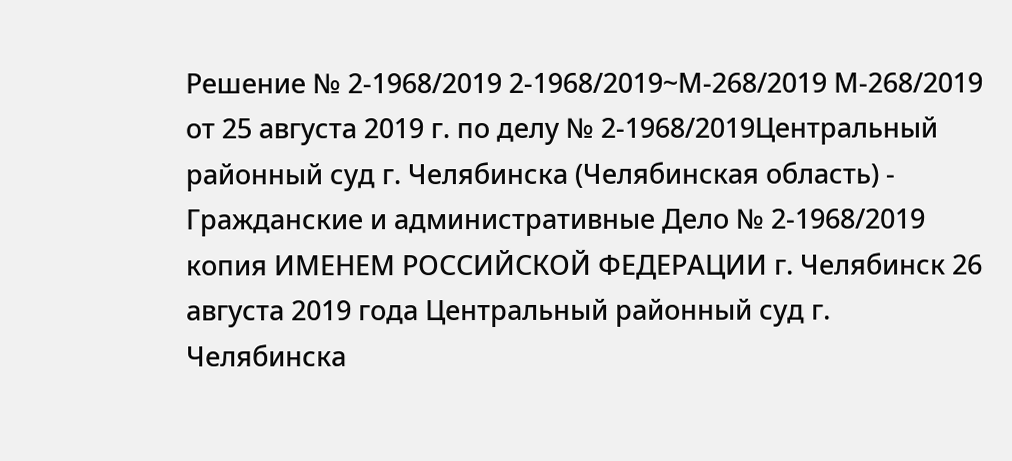Решение № 2-1968/2019 2-1968/2019~М-268/2019 М-268/2019 от 25 августа 2019 г. по делу № 2-1968/2019Центральный районный суд г. Челябинска (Челябинская область) - Гражданские и административные Дело № 2-1968/2019 копия ИМЕНЕМ РОССИЙСКОЙ ФЕДЕРАЦИИ г. Челябинск 26 августа 2019 года Центральный районный суд г. Челябинска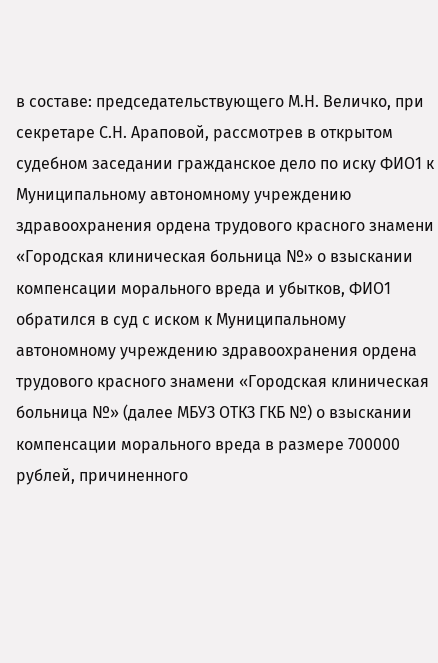в составе: председательствующего М.Н. Величко, при секретаре С.Н. Араповой, рассмотрев в открытом судебном заседании гражданское дело по иску ФИО1 к Муниципальному автономному учреждению здравоохранения ордена трудового красного знамени «Городская клиническая больница №» о взыскании компенсации морального вреда и убытков, ФИО1 обратился в суд с иском к Муниципальному автономному учреждению здравоохранения ордена трудового красного знамени «Городская клиническая больница №» (далее МБУЗ ОТКЗ ГКБ №) о взыскании компенсации морального вреда в размере 700000 рублей, причиненного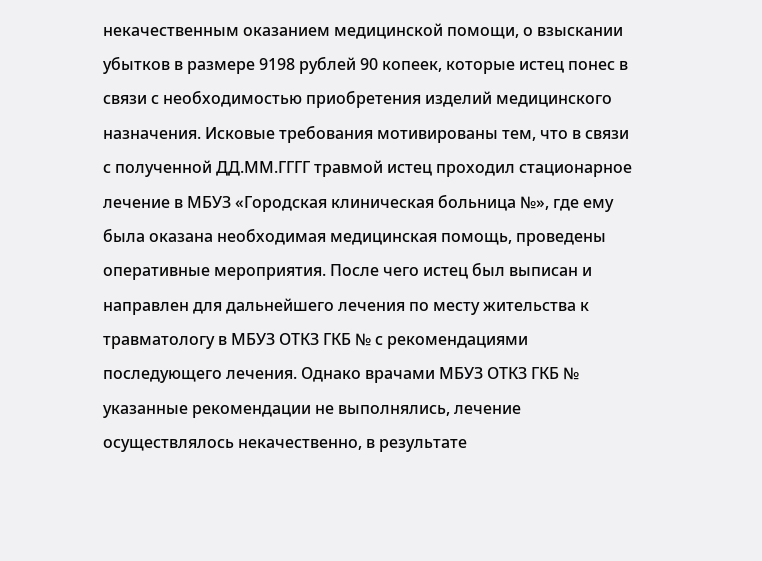некачественным оказанием медицинской помощи, о взыскании убытков в размере 9198 рублей 90 копеек, которые истец понес в связи с необходимостью приобретения изделий медицинского назначения. Исковые требования мотивированы тем, что в связи с полученной ДД.ММ.ГГГГ травмой истец проходил стационарное лечение в МБУЗ «Городская клиническая больница №», где ему была оказана необходимая медицинская помощь, проведены оперативные мероприятия. После чего истец был выписан и направлен для дальнейшего лечения по месту жительства к травматологу в МБУЗ ОТКЗ ГКБ № с рекомендациями последующего лечения. Однако врачами МБУЗ ОТКЗ ГКБ № указанные рекомендации не выполнялись, лечение осуществлялось некачественно, в результате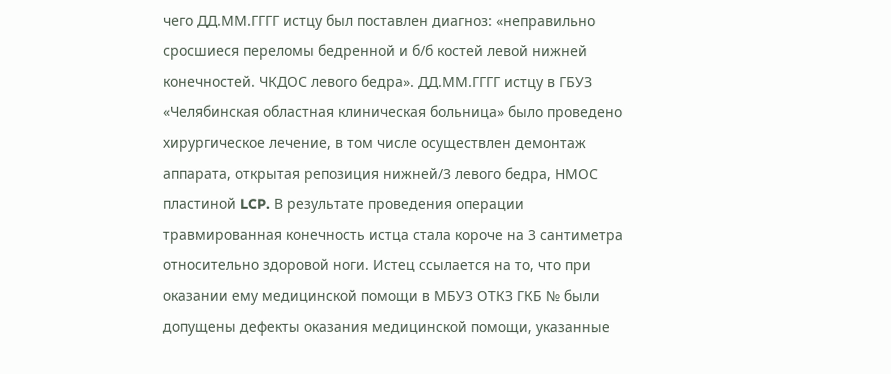чего ДД.ММ.ГГГГ истцу был поставлен диагноз: «неправильно сросшиеся переломы бедренной и б/б костей левой нижней конечностей. ЧКДОС левого бедра». ДД.ММ.ГГГГ истцу в ГБУЗ «Челябинская областная клиническая больница» было проведено хирургическое лечение, в том числе осуществлен демонтаж аппарата, открытая репозиция нижней/3 левого бедра, НМОС пластиной LCP. В результате проведения операции травмированная конечность истца стала короче на 3 сантиметра относительно здоровой ноги. Истец ссылается на то, что при оказании ему медицинской помощи в МБУЗ ОТКЗ ГКБ № были допущены дефекты оказания медицинской помощи, указанные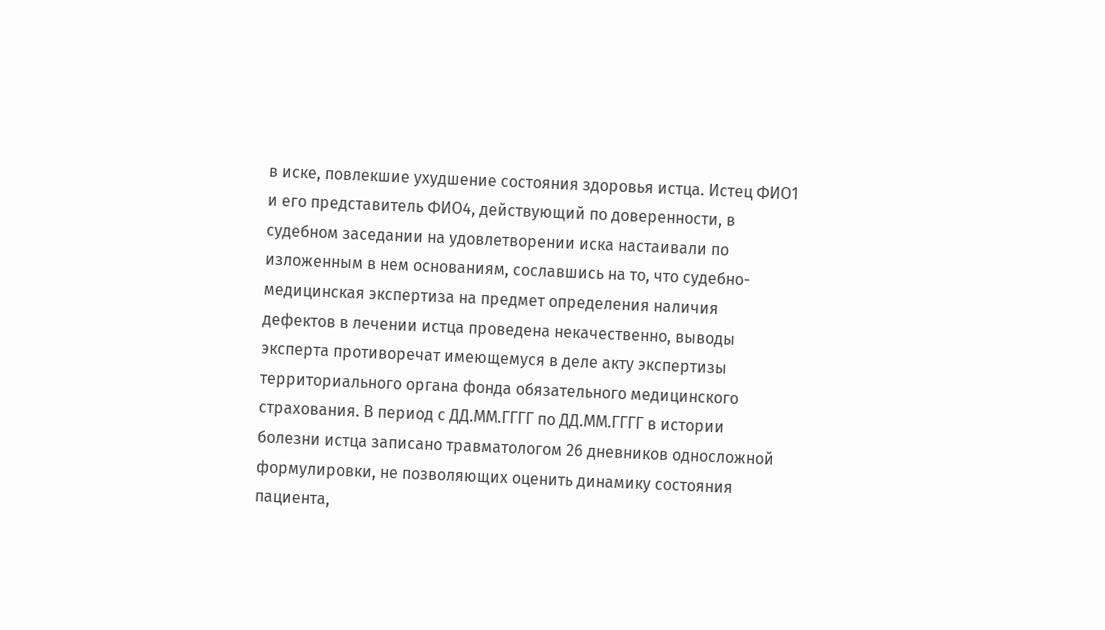в иске, повлекшие ухудшение состояния здоровья истца. Истец ФИО1 и его представитель ФИО4, действующий по доверенности, в судебном заседании на удовлетворении иска настаивали по изложенным в нем основаниям, сославшись на то, что судебно-медицинская экспертиза на предмет определения наличия дефектов в лечении истца проведена некачественно, выводы эксперта противоречат имеющемуся в деле акту экспертизы территориального органа фонда обязательного медицинского страхования. В период с ДД.ММ.ГГГГ по ДД.ММ.ГГГГ в истории болезни истца записано травматологом 26 дневников односложной формулировки, не позволяющих оценить динамику состояния пациента,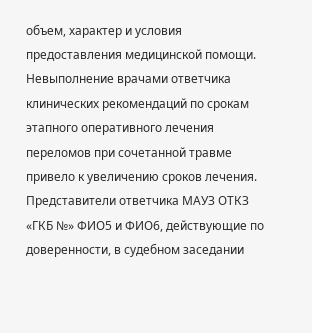объем, характер и условия предоставления медицинской помощи. Невыполнение врачами ответчика клинических рекомендаций по срокам этапного оперативного лечения переломов при сочетанной травме привело к увеличению сроков лечения. Представители ответчика МАУЗ ОТКЗ «ГКБ №» ФИО5 и ФИО6, действующие по доверенности, в судебном заседании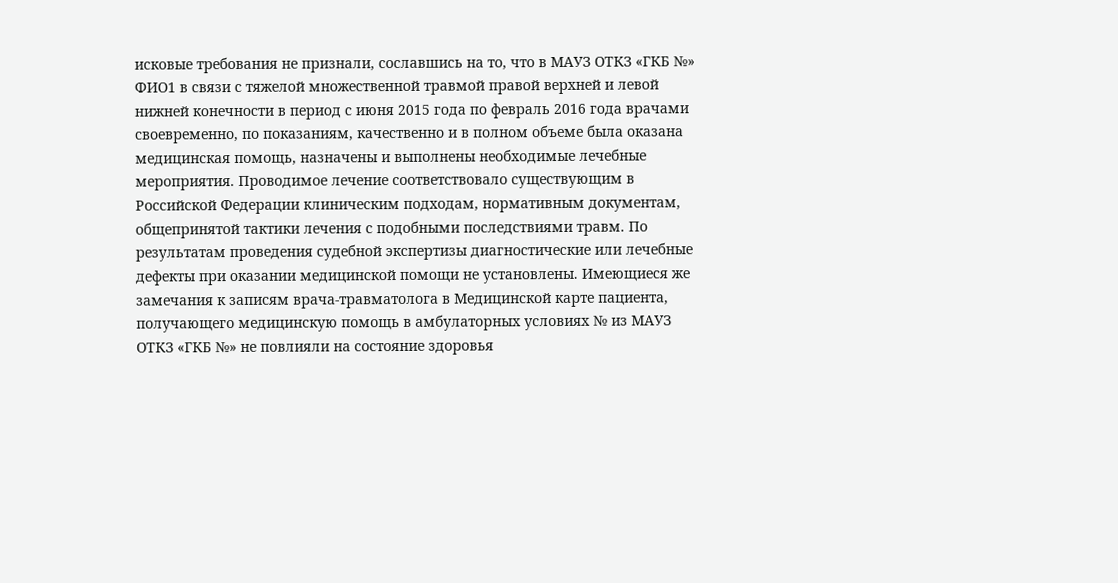исковые требования не признали, сославшись на то, что в МАУЗ ОТКЗ «ГКБ №» ФИО1 в связи с тяжелой множественной травмой правой верхней и левой нижней конечности в период с июня 2015 года по февраль 2016 года врачами своевременно, по показаниям, качественно и в полном объеме была оказана медицинская помощь, назначены и выполнены необходимые лечебные мероприятия. Проводимое лечение соответствовало существующим в Российской Федерации клиническим подходам, нормативным документам, общепринятой тактики лечения с подобными последствиями травм. По результатам проведения судебной экспертизы диагностические или лечебные дефекты при оказании медицинской помощи не установлены. Имеющиеся же замечания к записям врача-травматолога в Медицинской карте пациента, получающего медицинскую помощь в амбулаторных условиях № из МАУЗ ОТКЗ «ГКБ №» не повлияли на состояние здоровья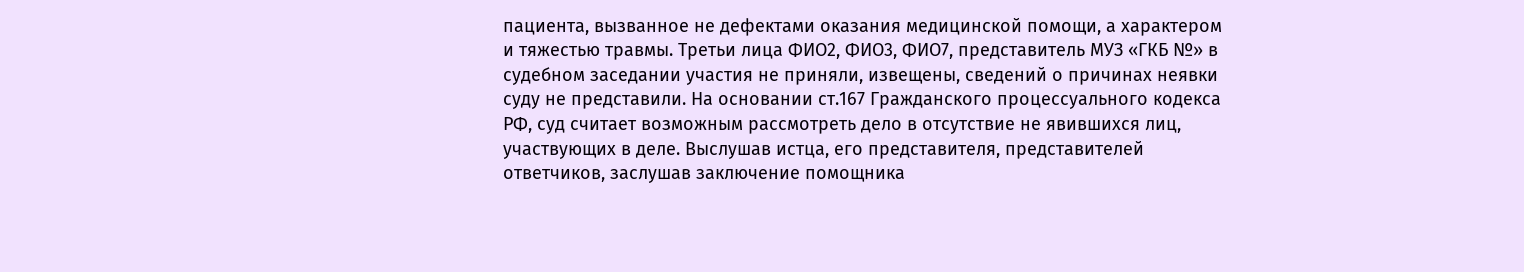пациента, вызванное не дефектами оказания медицинской помощи, а характером и тяжестью травмы. Третьи лица ФИО2, ФИО3, ФИО7, представитель МУЗ «ГКБ №» в судебном заседании участия не приняли, извещены, сведений о причинах неявки суду не представили. На основании ст.167 Гражданского процессуального кодекса РФ, суд считает возможным рассмотреть дело в отсутствие не явившихся лиц, участвующих в деле. Выслушав истца, его представителя, представителей ответчиков, заслушав заключение помощника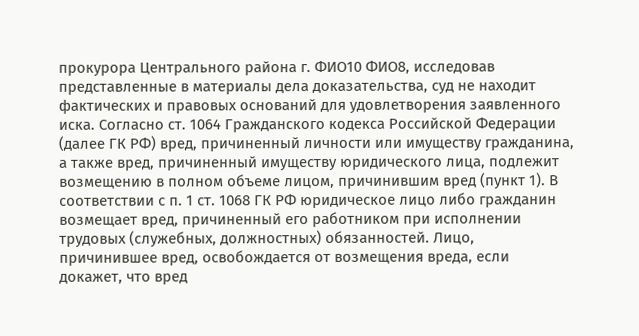прокурора Центрального района г. ФИО10 ФИО8, исследовав представленные в материалы дела доказательства, суд не находит фактических и правовых оснований для удовлетворения заявленного иска. Согласно ст. 1064 Гражданского кодекса Российской Федерации (далее ГК РФ) вред, причиненный личности или имуществу гражданина, а также вред, причиненный имуществу юридического лица, подлежит возмещению в полном объеме лицом, причинившим вред (пункт 1). В соответствии с п. 1 ст. 1068 ГК РФ юридическое лицо либо гражданин возмещает вред, причиненный его работником при исполнении трудовых (служебных, должностных) обязанностей. Лицо, причинившее вред, освобождается от возмещения вреда, если докажет, что вред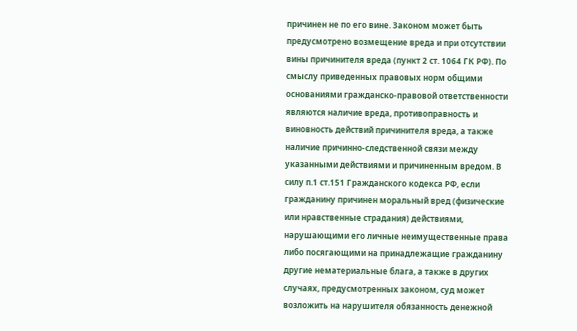причинен не по его вине. Законом может быть предусмотрено возмещение вреда и при отсутствии вины причинителя вреда (пункт 2 ст. 1064 ГК РФ). По смыслу приведенных правовых норм общими основаниями гражданско-правовой ответственности являются наличие вреда, противоправность и виновность действий причинителя вреда, а также наличие причинно-следственной связи между указанными действиями и причиненным вредом. В силу п.1 ст.151 Гражданского кодекса РФ, если гражданину причинен моральный вред (физические или нравственные страдания) действиями, нарушающими его личные неимущественные права либо посягающими на принадлежащие гражданину другие нематериальные блага, а также в других случаях, предусмотренных законом, суд может возложить на нарушителя обязанность денежной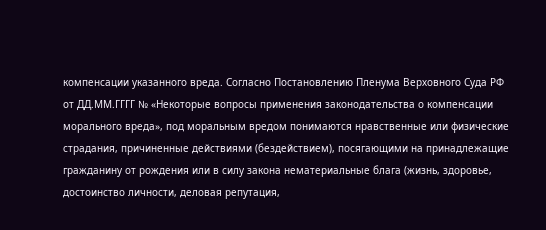компенсации указанного вреда. Согласно Постановлению Пленума Верховного Суда РФ от ДД.ММ.ГГГГ № «Некоторые вопросы применения законодательства о компенсации морального вреда», под моральным вредом понимаются нравственные или физические страдания, причиненные действиями (бездействием), посягающими на принадлежащие гражданину от рождения или в силу закона нематериальные блага (жизнь, здоровье, достоинство личности, деловая репутация,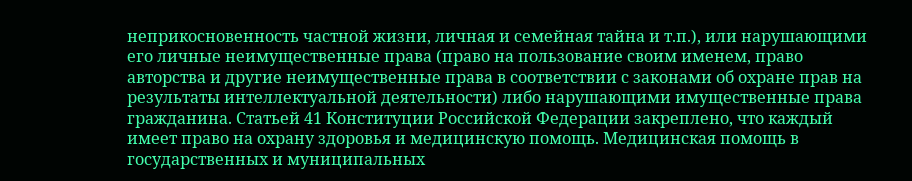неприкосновенность частной жизни, личная и семейная тайна и т.п.), или нарушающими его личные неимущественные права (право на пользование своим именем, право авторства и другие неимущественные права в соответствии с законами об охране прав на результаты интеллектуальной деятельности) либо нарушающими имущественные права гражданина. Статьей 41 Конституции Российской Федерации закреплено, что каждый имеет право на охрану здоровья и медицинскую помощь. Медицинская помощь в государственных и муниципальных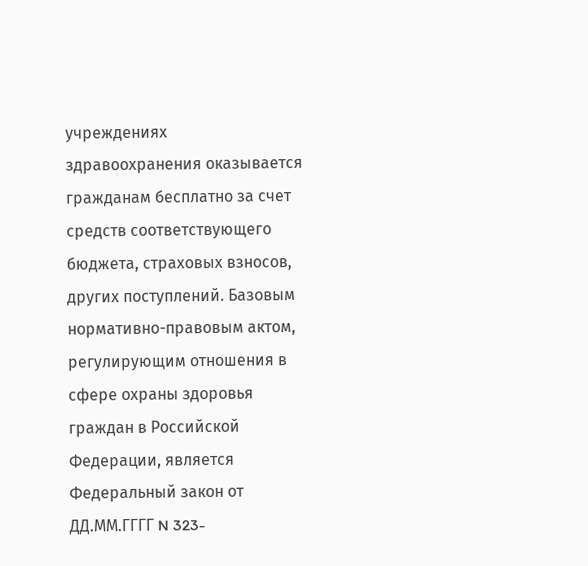учреждениях здравоохранения оказывается гражданам бесплатно за счет средств соответствующего бюджета, страховых взносов, других поступлений. Базовым нормативно-правовым актом, регулирующим отношения в сфере охраны здоровья граждан в Российской Федерации, является Федеральный закон от ДД.ММ.ГГГГ N 323-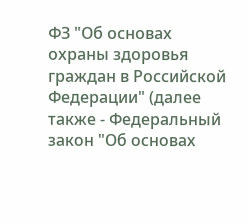ФЗ "Об основах охраны здоровья граждан в Российской Федерации" (далее также - Федеральный закон "Об основах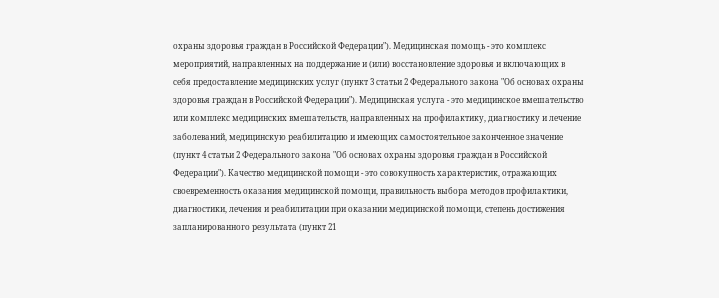охраны здоровья граждан в Российской Федерации"). Медицинская помощь - это комплекс мероприятий, направленных на поддержание и (или) восстановление здоровья и включающих в себя предоставление медицинских услуг (пункт 3 статьи 2 Федерального закона "Об основах охраны здоровья граждан в Российской Федерации"). Медицинская услуга - это медицинское вмешательство или комплекс медицинских вмешательств, направленных на профилактику, диагностику и лечение заболеваний, медицинскую реабилитацию и имеющих самостоятельное законченное значение (пункт 4 статьи 2 Федерального закона "Об основах охраны здоровья граждан в Российской Федерации"). Качество медицинской помощи - это совокупность характеристик, отражающих своевременность оказания медицинской помощи, правильность выбора методов профилактики, диагностики, лечения и реабилитации при оказании медицинской помощи, степень достижения запланированного результата (пункт 21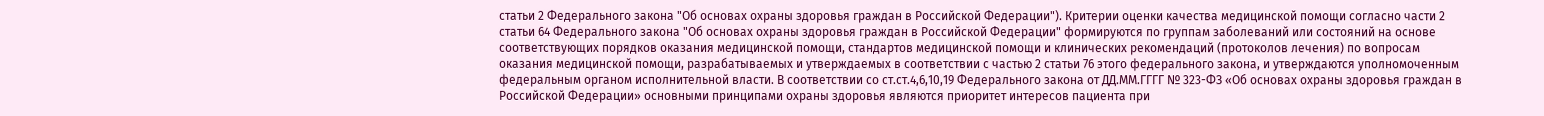статьи 2 Федерального закона "Об основах охраны здоровья граждан в Российской Федерации"). Критерии оценки качества медицинской помощи согласно части 2 статьи 64 Федерального закона "Об основах охраны здоровья граждан в Российской Федерации" формируются по группам заболеваний или состояний на основе соответствующих порядков оказания медицинской помощи, стандартов медицинской помощи и клинических рекомендаций (протоколов лечения) по вопросам оказания медицинской помощи, разрабатываемых и утверждаемых в соответствии с частью 2 статьи 76 этого федерального закона, и утверждаются уполномоченным федеральным органом исполнительной власти. В соответствии со ст.ст.4,6,10,19 Федерального закона от ДД.ММ.ГГГГ № 323-ФЗ «Об основах охраны здоровья граждан в Российской Федерации» основными принципами охраны здоровья являются приоритет интересов пациента при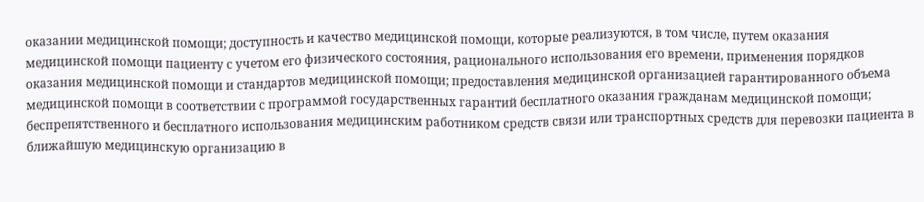оказании медицинской помощи; доступность и качество медицинской помощи, которые реализуются, в том числе, путем оказания медицинской помощи пациенту с учетом его физического состояния, рационального использования его времени, применения порядков оказания медицинской помощи и стандартов медицинской помощи; предоставления медицинской организацией гарантированного объема медицинской помощи в соответствии с программой государственных гарантий бесплатного оказания гражданам медицинской помощи; беспрепятственного и бесплатного использования медицинским работником средств связи или транспортных средств для перевозки пациента в ближайшую медицинскую организацию в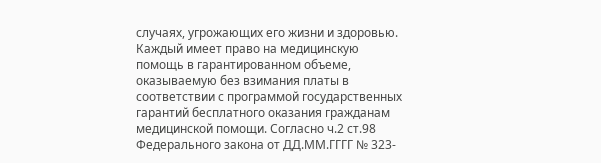случаях, угрожающих его жизни и здоровью. Каждый имеет право на медицинскую помощь в гарантированном объеме, оказываемую без взимания платы в соответствии с программой государственных гарантий бесплатного оказания гражданам медицинской помощи. Согласно ч.2 ст.98 Федерального закона от ДД.ММ.ГГГГ № 323-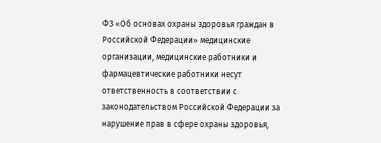ФЗ «Об основах охраны здоровья граждан в Российской Федерации» медицинские организации, медицинские работники и фармацевтические работники несут ответственность в соответствии с законодательством Российской Федерации за нарушение прав в сфере охраны здоровья,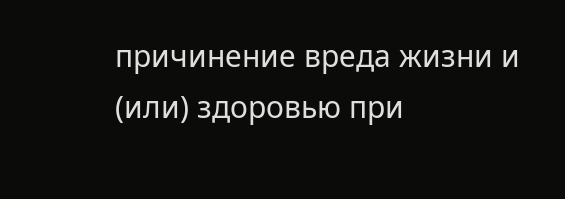причинение вреда жизни и (или) здоровью при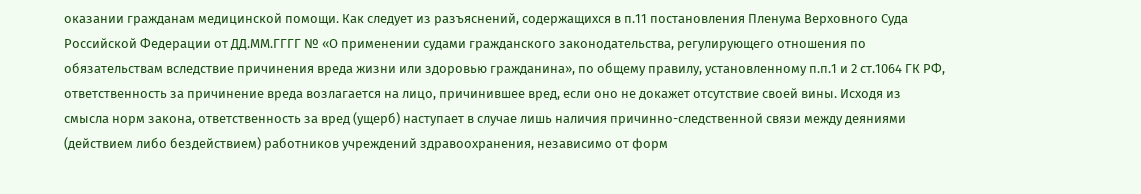оказании гражданам медицинской помощи. Как следует из разъяснений, содержащихся в п.11 постановления Пленума Верховного Суда Российской Федерации от ДД.ММ.ГГГГ № «О применении судами гражданского законодательства, регулирующего отношения по обязательствам вследствие причинения вреда жизни или здоровью гражданина», по общему правилу, установленному п.п.1 и 2 ст.1064 ГК РФ, ответственность за причинение вреда возлагается на лицо, причинившее вред, если оно не докажет отсутствие своей вины. Исходя из смысла норм закона, ответственность за вред (ущерб) наступает в случае лишь наличия причинно-следственной связи между деяниями (действием либо бездействием) работников учреждений здравоохранения, независимо от форм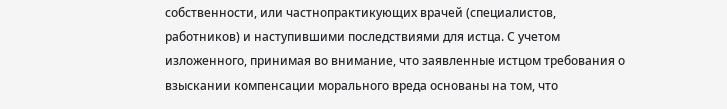собственности, или частнопрактикующих врачей (специалистов, работников) и наступившими последствиями для истца. С учетом изложенного, принимая во внимание, что заявленные истцом требования о взыскании компенсации морального вреда основаны на том, что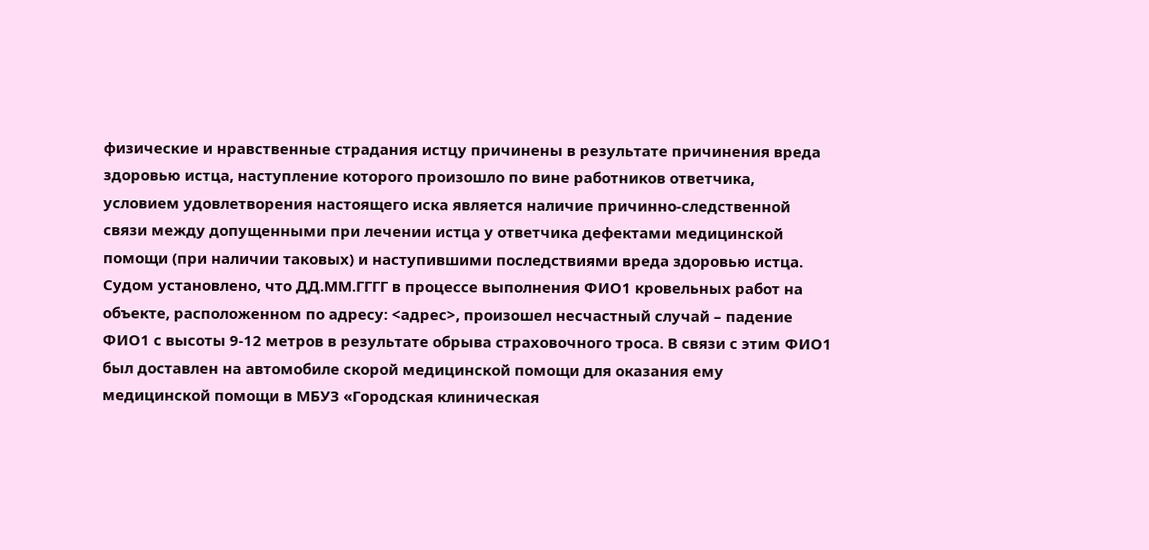физические и нравственные страдания истцу причинены в результате причинения вреда здоровью истца, наступление которого произошло по вине работников ответчика, условием удовлетворения настоящего иска является наличие причинно-следственной связи между допущенными при лечении истца у ответчика дефектами медицинской помощи (при наличии таковых) и наступившими последствиями вреда здоровью истца. Судом установлено, что ДД.ММ.ГГГГ в процессе выполнения ФИО1 кровельных работ на объекте, расположенном по адресу: <адрес>, произошел несчастный случай – падение ФИО1 с высоты 9-12 метров в результате обрыва страховочного троса. В связи с этим ФИО1 был доставлен на автомобиле скорой медицинской помощи для оказания ему медицинской помощи в МБУЗ «Городская клиническая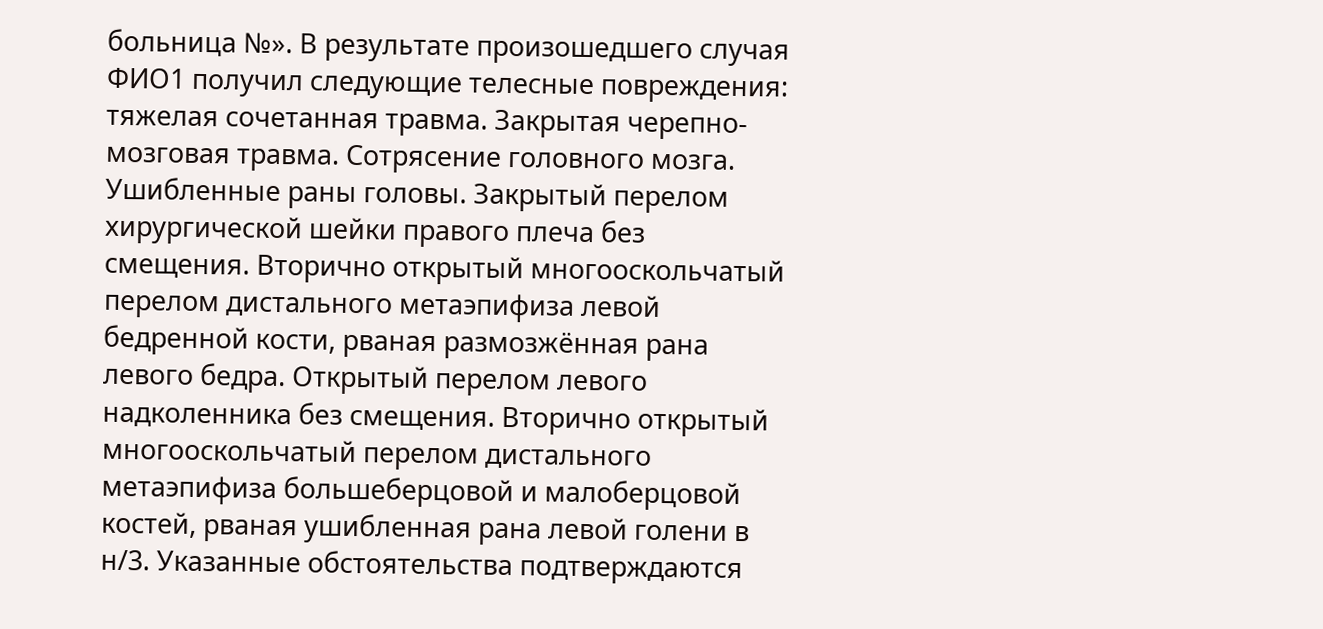больница №». В результате произошедшего случая ФИО1 получил следующие телесные повреждения: тяжелая сочетанная травма. Закрытая черепно-мозговая травма. Сотрясение головного мозга. Ушибленные раны головы. Закрытый перелом хирургической шейки правого плеча без смещения. Вторично открытый многооскольчатый перелом дистального метаэпифиза левой бедренной кости, рваная размозжённая рана левого бедра. Открытый перелом левого надколенника без смещения. Вторично открытый многооскольчатый перелом дистального метаэпифиза большеберцовой и малоберцовой костей, рваная ушибленная рана левой голени в н/3. Указанные обстоятельства подтверждаются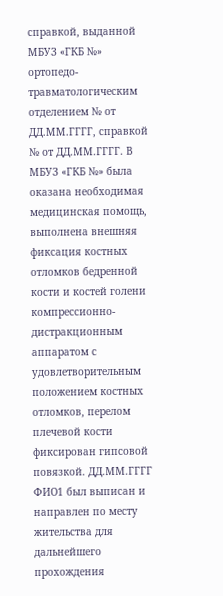справкой, выданной МБУЗ «ГКБ №» ортопедо-травматологическим отделением № от ДД.ММ.ГГГГ, справкой № от ДД.ММ.ГГГГ. В МБУЗ «ГКБ №» была оказана необходимая медицинская помощь, выполнена внешняя фиксация костных отломков бедренной кости и костей голени компрессионно-дистракционным аппаратом с удовлетворительным положением костных отломков, перелом плечевой кости фиксирован гипсовой повязкой. ДД.ММ.ГГГГ ФИО1 был выписан и направлен по месту жительства для дальнейшего прохождения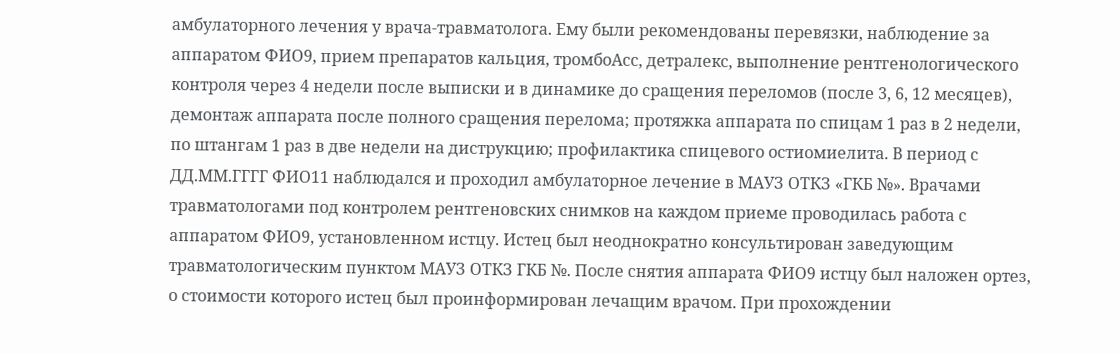амбулаторного лечения у врача-травматолога. Ему были рекомендованы перевязки, наблюдение за аппаратом ФИО9, прием препаратов кальция, тромбоАсс, детралекс, выполнение рентгенологического контроля через 4 недели после выписки и в динамике до сращения переломов (после 3, 6, 12 месяцев), демонтаж аппарата после полного сращения перелома; протяжка аппарата по спицам 1 раз в 2 недели, по штангам 1 раз в две недели на диструкцию; профилактика спицевого остиомиелита. В период с ДД.ММ.ГГГГ ФИО11 наблюдался и проходил амбулаторное лечение в МАУЗ ОТКЗ «ГКБ №». Врачами травматологами под контролем рентгеновских снимков на каждом приеме проводилась работа с аппаратом ФИО9, установленном истцу. Истец был неоднократно консультирован заведующим травматологическим пунктом МАУЗ ОТКЗ ГКБ №. После снятия аппарата ФИО9 истцу был наложен ортез, о стоимости которого истец был проинформирован лечащим врачом. При прохождении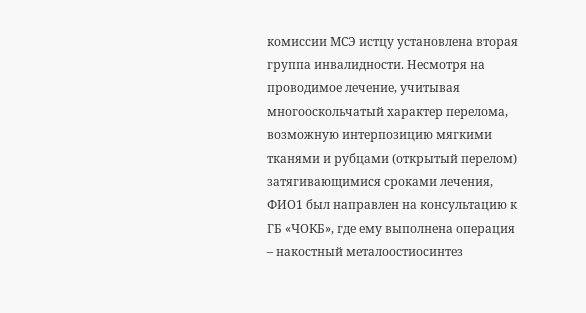комиссии МСЭ истцу установлена вторая группа инвалидности. Несмотря на проводимое лечение, учитывая многооскольчатый характер перелома, возможную интерпозицию мягкими тканями и рубцами (открытый перелом) затягивающимися сроками лечения, ФИО1 был направлен на консультацию к ГБ «ЧОКБ», где ему выполнена операция – накостный металоостиосинтез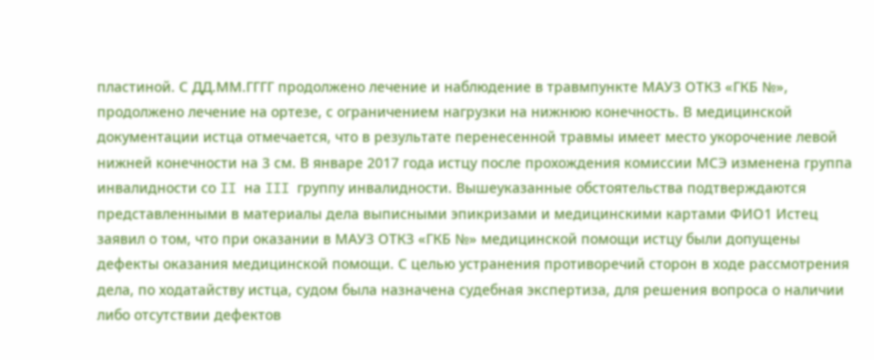пластиной. С ДД.ММ.ГГГГ продолжено лечение и наблюдение в травмпункте МАУЗ ОТКЗ «ГКБ №», продолжено лечение на ортезе, с ограничением нагрузки на нижнюю конечность. В медицинской документации истца отмечается, что в результате перенесенной травмы имеет место укорочение левой нижней конечности на 3 см. В январе 2017 года истцу после прохождения комиссии МСЭ изменена группа инвалидности со II на III группу инвалидности. Вышеуказанные обстоятельства подтверждаются представленными в материалы дела выписными эпикризами и медицинскими картами ФИО1 Истец заявил о том, что при оказании в МАУЗ ОТКЗ «ГКБ №» медицинской помощи истцу были допущены дефекты оказания медицинской помощи. С целью устранения противоречий сторон в ходе рассмотрения дела, по ходатайству истца, судом была назначена судебная экспертиза, для решения вопроса о наличии либо отсутствии дефектов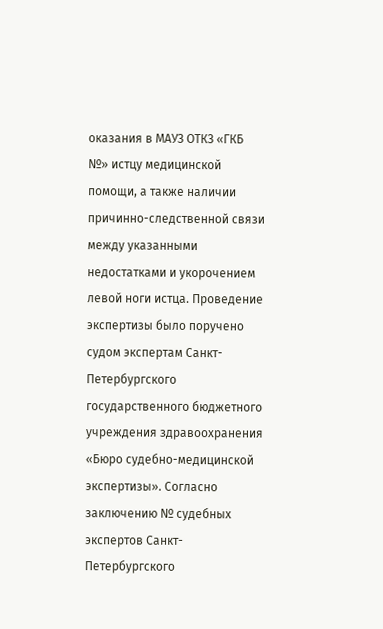оказания в МАУЗ ОТКЗ «ГКБ №» истцу медицинской помощи, а также наличии причинно-следственной связи между указанными недостатками и укорочением левой ноги истца. Проведение экспертизы было поручено судом экспертам Санкт-Петербургского государственного бюджетного учреждения здравоохранения «Бюро судебно-медицинской экспертизы». Согласно заключению № судебных экспертов Санкт-Петербургского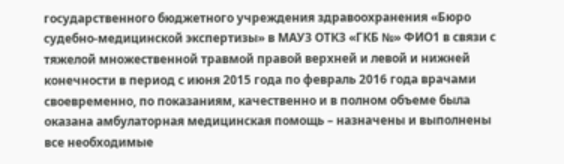государственного бюджетного учреждения здравоохранения «Бюро судебно-медицинской экспертизы» в МАУЗ ОТКЗ «ГКБ №» ФИО1 в связи с тяжелой множественной травмой правой верхней и левой и нижней конечности в период с июня 2015 года по февраль 2016 года врачами своевременно, по показаниям, качественно и в полном объеме была оказана амбулаторная медицинская помощь – назначены и выполнены все необходимые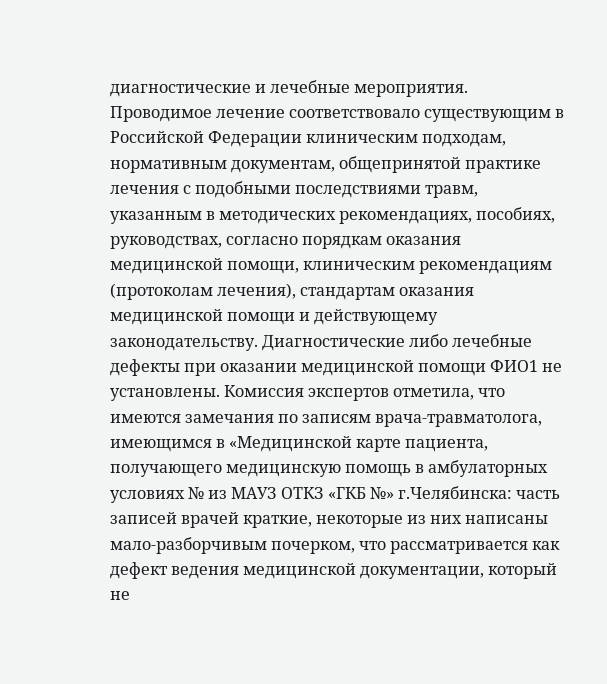диагностические и лечебные мероприятия. Проводимое лечение соответствовало существующим в Российской Федерации клиническим подходам, нормативным документам, общепринятой практике лечения с подобными последствиями травм, указанным в методических рекомендациях, пособиях, руководствах, согласно порядкам оказания медицинской помощи, клиническим рекомендациям (протоколам лечения), стандартам оказания медицинской помощи и действующему законодательству. Диагностические либо лечебные дефекты при оказании медицинской помощи ФИО1 не установлены. Комиссия экспертов отметила, что имеются замечания по записям врача-травматолога, имеющимся в «Медицинской карте пациента, получающего медицинскую помощь в амбулаторных условиях № из МАУЗ ОТКЗ «ГКБ №» г.Челябинска: часть записей врачей краткие, некоторые из них написаны мало-разборчивым почерком, что рассматривается как дефект ведения медицинской документации, который не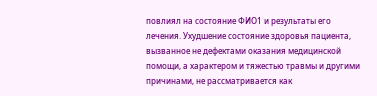повлиял на состояние ФИО1 и результаты его лечения. Ухудшение состояние здоровья пациента, вызванное не дефектами оказания медицинской помощи, а характером и тяжестью травмы и другими причинами, не рассматривается как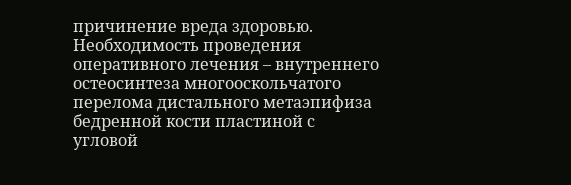причинение вреда здоровью. Необходимость проведения оперативного лечения – внутреннего остеосинтеза многооскольчатого перелома дистального метаэпифиза бедренной кости пластиной с угловой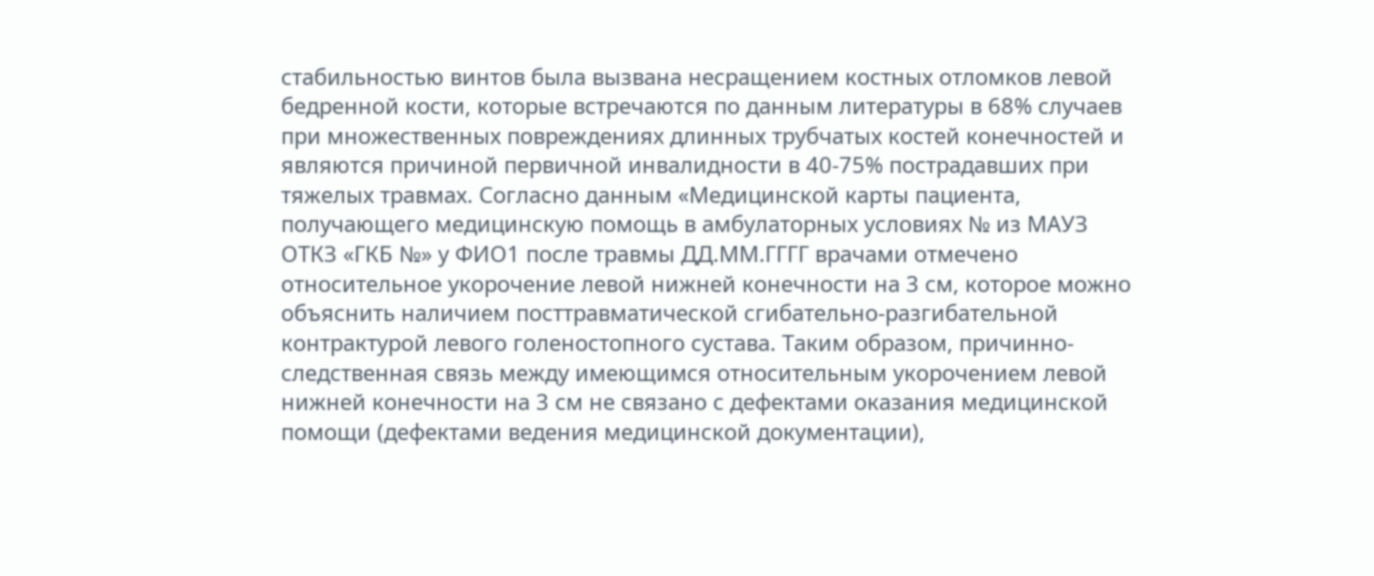стабильностью винтов была вызвана несращением костных отломков левой бедренной кости, которые встречаются по данным литературы в 68% случаев при множественных повреждениях длинных трубчатых костей конечностей и являются причиной первичной инвалидности в 40-75% пострадавших при тяжелых травмах. Согласно данным «Медицинской карты пациента, получающего медицинскую помощь в амбулаторных условиях № из МАУЗ ОТКЗ «ГКБ №» у ФИО1 после травмы ДД.ММ.ГГГГ врачами отмечено относительное укорочение левой нижней конечности на 3 см, которое можно объяснить наличием посттравматической сгибательно-разгибательной контрактурой левого голеностопного сустава. Таким образом, причинно-следственная связь между имеющимся относительным укорочением левой нижней конечности на 3 см не связано с дефектами оказания медицинской помощи (дефектами ведения медицинской документации),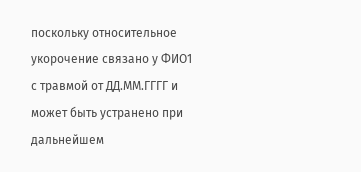поскольку относительное укорочение связано у ФИО1 с травмой от ДД.ММ.ГГГГ и может быть устранено при дальнейшем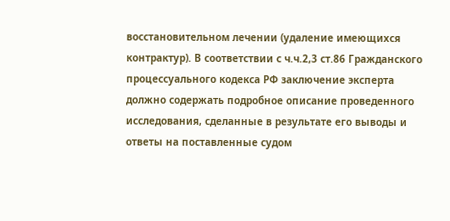восстановительном лечении (удаление имеющихся контрактур). В соответствии с ч.ч.2,3 ст.86 Гражданского процессуального кодекса РФ заключение эксперта должно содержать подробное описание проведенного исследования, сделанные в результате его выводы и ответы на поставленные судом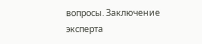вопросы. Заключение эксперта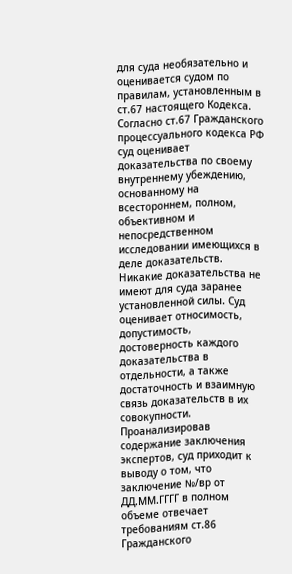для суда необязательно и оценивается судом по правилам, установленным в ст.67 настоящего Кодекса. Согласно ст.67 Гражданского процессуального кодекса РФ суд оценивает доказательства по своему внутреннему убеждению, основанному на всестороннем, полном, объективном и непосредственном исследовании имеющихся в деле доказательств. Никакие доказательства не имеют для суда заранее установленной силы. Суд оценивает относимость, допустимость, достоверность каждого доказательства в отдельности, а также достаточность и взаимную связь доказательств в их совокупности. Проанализировав содержание заключения экспертов, суд приходит к выводу о том, что заключение №/вр от ДД.ММ.ГГГГ в полном объеме отвечает требованиям ст.86 Гражданского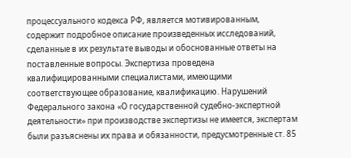процессуального кодекса РФ, является мотивированным, содержит подробное описание произведенных исследований, сделанные в их результате выводы и обоснованные ответы на поставленные вопросы. Экспертиза проведена квалифицированными специалистами, имеющими соответствующее образование, квалификацию. Нарушений Федерального закона «О государственной судебно-экспертной деятельности» при производстве экспертизы не имеется, экспертам были разъяснены их права и обязанности, предусмотренные ст. 85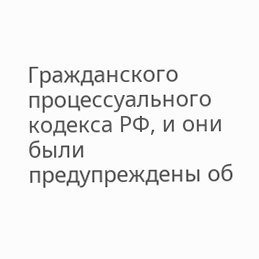Гражданского процессуального кодекса РФ, и они были предупреждены об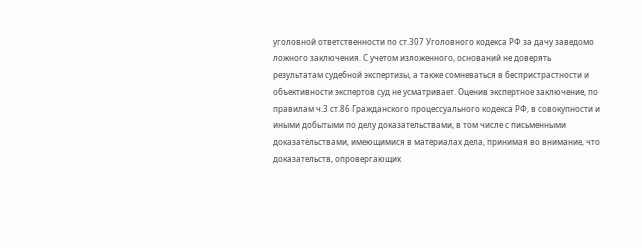уголовной ответственности по ст.307 Уголовного кодекса РФ за дачу заведомо ложного заключения. С учетом изложенного, оснований не доверять результатам судебной экспертизы, а также сомневаться в беспристрастности и объективности экспертов суд не усматривает. Оценив экспертное заключение, по правилам ч.3 ст.86 Гражданского процессуального кодекса РФ, в совокупности и иными добытыми по делу доказательствами, в том числе с письменными доказательствами, имеющимися в материалах дела, принимая во внимание, что доказательств, опровергающих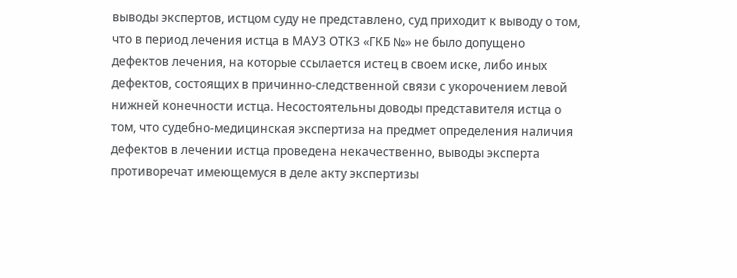выводы экспертов, истцом суду не представлено, суд приходит к выводу о том, что в период лечения истца в МАУЗ ОТКЗ «ГКБ №» не было допущено дефектов лечения, на которые ссылается истец в своем иске, либо иных дефектов, состоящих в причинно-следственной связи с укорочением левой нижней конечности истца. Несостоятельны доводы представителя истца о том, что судебно-медицинская экспертиза на предмет определения наличия дефектов в лечении истца проведена некачественно, выводы эксперта противоречат имеющемуся в деле акту экспертизы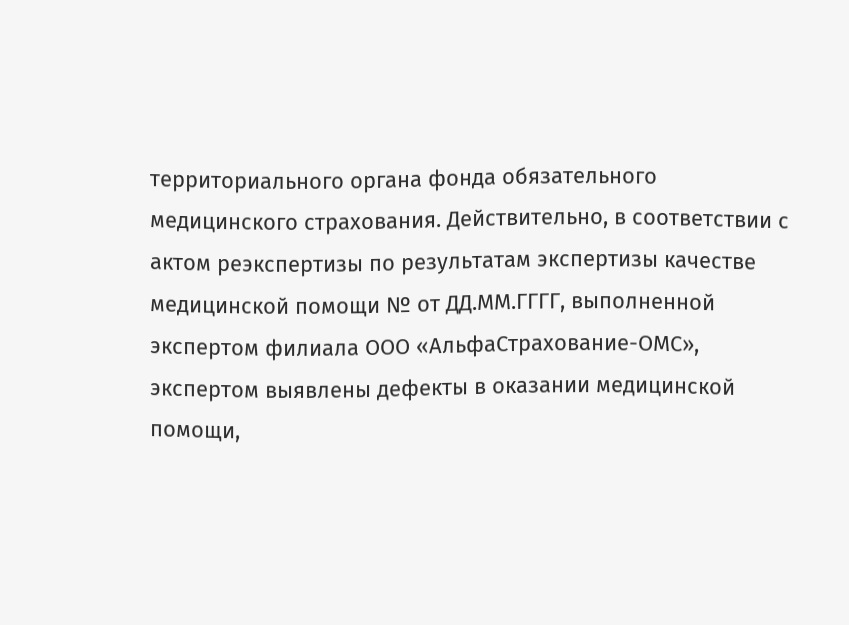территориального органа фонда обязательного медицинского страхования. Действительно, в соответствии с актом реэкспертизы по результатам экспертизы качестве медицинской помощи № от ДД.ММ.ГГГГ, выполненной экспертом филиала ООО «АльфаСтрахование-ОМС», экспертом выявлены дефекты в оказании медицинской помощи,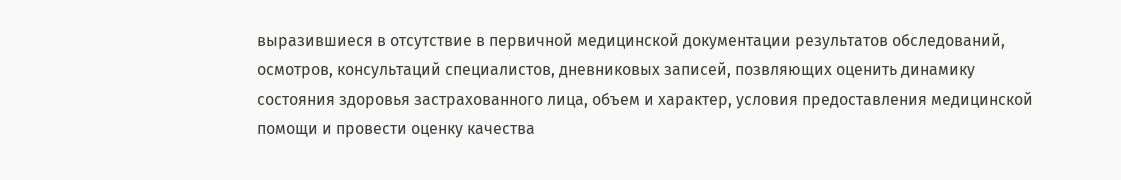выразившиеся в отсутствие в первичной медицинской документации результатов обследований, осмотров, консультаций специалистов, дневниковых записей, позвляющих оценить динамику состояния здоровья застрахованного лица, объем и характер, условия предоставления медицинской помощи и провести оценку качества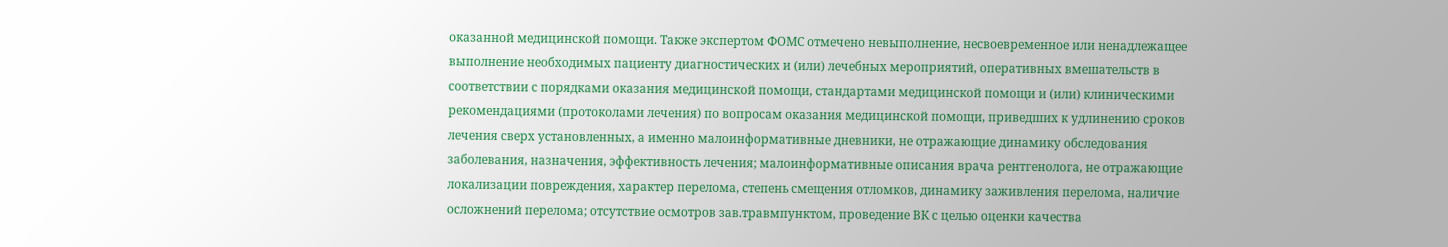оказанной медицинской помощи. Также экспертом ФОМС отмечено невыполнение, несвоевременное или ненадлежащее выполнение необходимых пациенту диагностических и (или) лечебных мероприятий, оперативных вмешательств в соответствии с порядками оказания медицинской помощи, стандартами медицинской помощи и (или) клиническими рекомендациями (протоколами лечения) по вопросам оказания медицинской помощи, приведших к удлинению сроков лечения сверх установленных, а именно малоинформативные дневники, не отражающие динамику обследования заболевания, назначения, эффективность лечения; малоинформативные описания врача рентгенолога, не отражающие локализации повреждения, характер перелома, степень смещения отломков, динамику заживления перелома, наличие осложнений перелома; отсутствие осмотров зав.травмпунктом, проведение ВК с целью оценки качества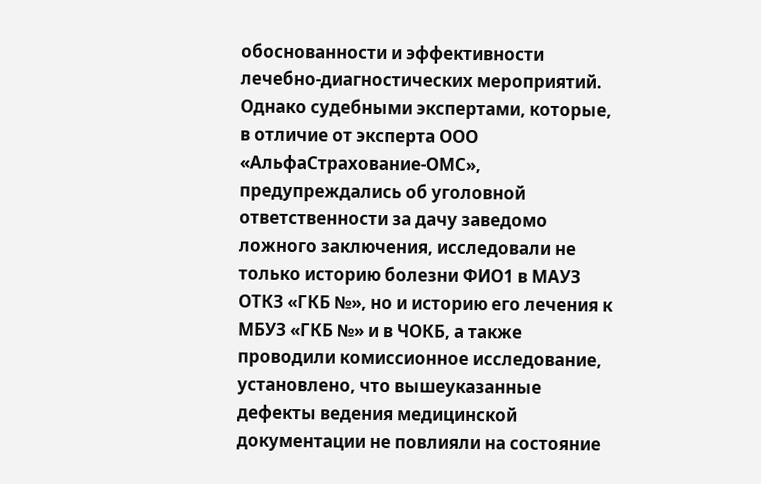обоснованности и эффективности лечебно-диагностических мероприятий. Однако судебными экспертами, которые, в отличие от эксперта ООО «АльфаСтрахование-ОМС», предупреждались об уголовной ответственности за дачу заведомо ложного заключения, исследовали не только историю болезни ФИО1 в МАУЗ ОТКЗ «ГКБ №», но и историю его лечения к МБУЗ «ГКБ №» и в ЧОКБ, а также проводили комиссионное исследование, установлено, что вышеуказанные дефекты ведения медицинской документации не повлияли на состояние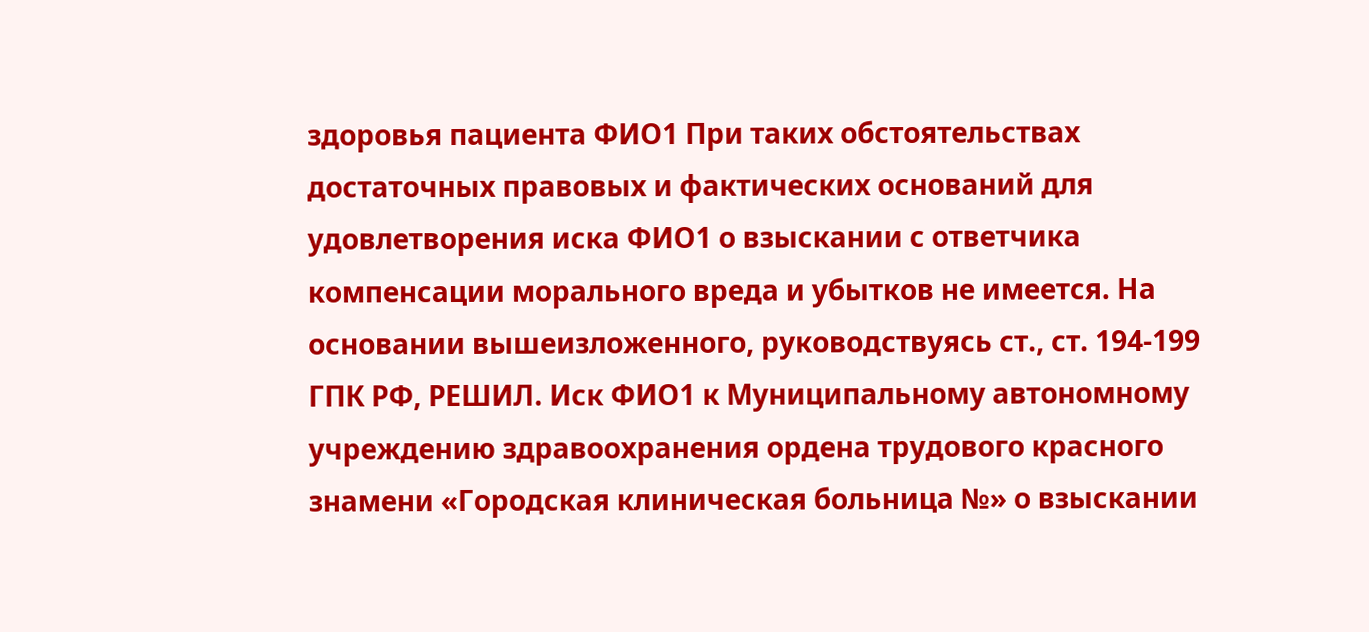здоровья пациента ФИО1 При таких обстоятельствах достаточных правовых и фактических оснований для удовлетворения иска ФИО1 о взыскании с ответчика компенсации морального вреда и убытков не имеется. На основании вышеизложенного, руководствуясь ст., ст. 194-199 ГПК РФ, РЕШИЛ. Иск ФИО1 к Муниципальному автономному учреждению здравоохранения ордена трудового красного знамени «Городская клиническая больница №» о взыскании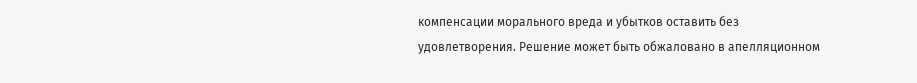компенсации морального вреда и убытков оставить без удовлетворения. Решение может быть обжаловано в апелляционном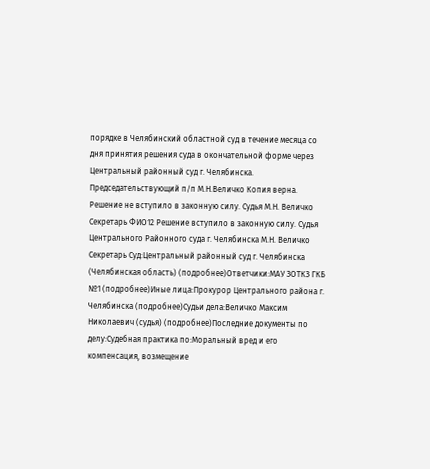порядке в Челябинский областной суд в течение месяца со дня принятия решения суда в окончательной форме через Центральный районный суд г. Челябинска. Председательствующий п/п М.Н.Величко Копия верна. Решение не вступило в законную силу. Судья М.Н. Величко Секретарь ФИО12 Решение вступило в законную силу. Судья Центрального Районного суда г. Челябинска М.Н. Величко Секретарь Суд:Центральный районный суд г. Челябинска (Челябинская область) (подробнее)Ответчики:МАУ ЗОТКЗ ГКБ №1 (подробнее)Иные лица:Прокурор Центрального района г. Челябинска (подробнее)Судьи дела:Величко Максим Николаевич (судья) (подробнее)Последние документы по делу:Судебная практика по:Моральный вред и его компенсация, возмещение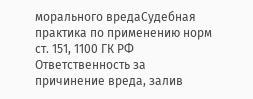морального вредаСудебная практика по применению норм ст. 151, 1100 ГК РФ Ответственность за причинение вреда, залив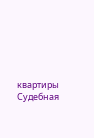квартиры Судебная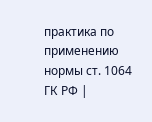практика по применению нормы ст. 1064 ГК РФ |